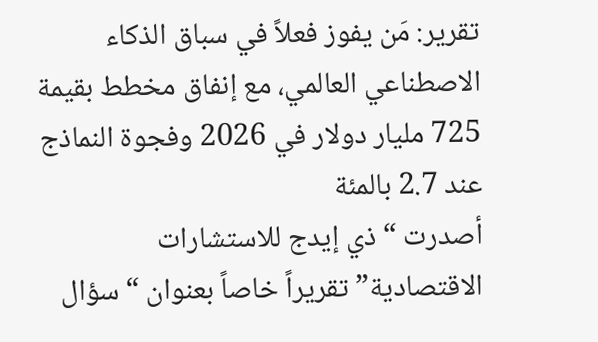تقرير: مَن يفوز فعلاً في سباق الذكاء الاصطناعي العالمي، مع إنفاق مخطط بقيمة 725 مليار دولار في 2026 وفجوة النماذج عند 2.7 بالمئة
أصدرت “ذي إيدج للاستشارات الاقتصادية” تقريراً خاصاً بعنوان “سؤال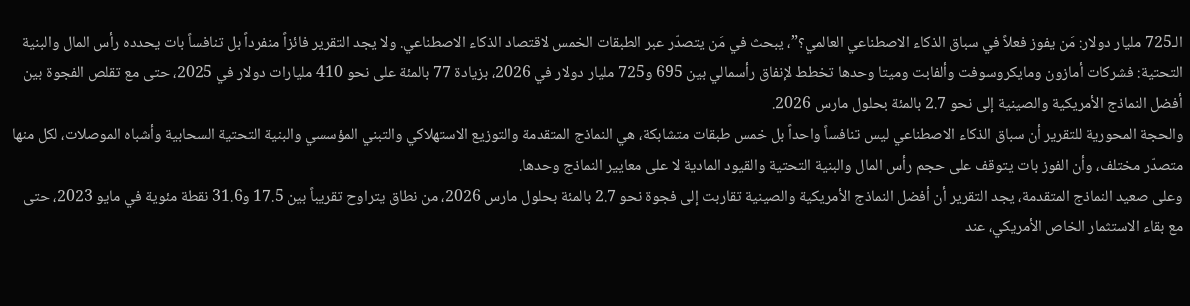الـ725 مليار دولار: مَن يفوز فعلاً في سباق الذكاء الاصطناعي العالمي؟”، يبحث في مَن يتصدّر عبر الطبقات الخمس لاقتصاد الذكاء الاصطناعي. ولا يجد التقرير فائزاً منفرداً بل تنافساً بات يحدده رأس المال والبنية التحتية: فشركات أمازون ومايكروسوفت وألفابت وميتا وحدها تخطط لإنفاق رأسمالي بين 695 و725 مليار دولار في 2026، بزيادة 77 بالمئة على نحو 410 مليارات دولار في 2025، حتى مع تقلص الفجوة بين أفضل النماذج الأمريكية والصينية إلى نحو 2.7 بالمئة بحلول مارس 2026.
والحجة المحورية للتقرير أن سباق الذكاء الاصطناعي ليس تنافساً واحداً بل خمس طبقات متشابكة، هي النماذج المتقدمة والتوزيع الاستهلاكي والتبني المؤسسي والبنية التحتية السحابية وأشباه الموصلات، لكل منها متصدّر مختلف، وأن الفوز بات يتوقف على حجم رأس المال والبنية التحتية والقيود المادية لا على معايير النماذج وحدها.
وعلى صعيد النماذج المتقدمة، يجد التقرير أن أفضل النماذج الأمريكية والصينية تقاربت إلى فجوة نحو 2.7 بالمئة بحلول مارس 2026، من نطاق يتراوح تقريباً بين 17.5 و31.6 نقطة مئوية في مايو 2023، حتى مع بقاء الاستثمار الخاص الأمريكي، عند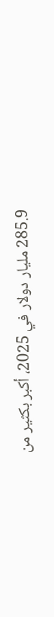285.9 مليار دولار في 2025، أكبر بكثير من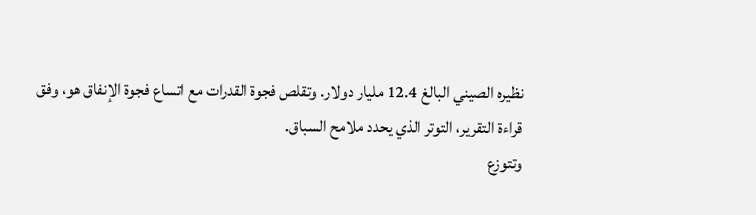نظيره الصيني البالغ 12.4 مليار دولار. وتقلص فجوة القدرات مع اتساع فجوة الإنفاق هو، وفق قراءة التقرير، التوتر الذي يحدد ملامح السباق.
وتتوزع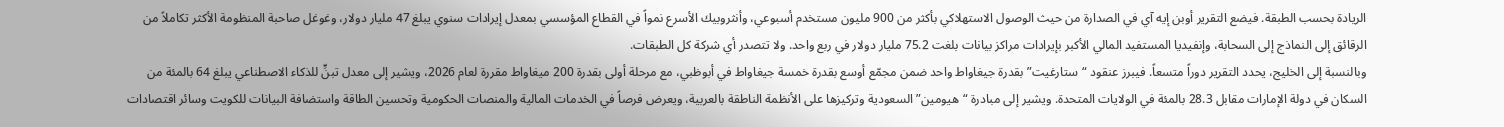الريادة بحسب الطبقة. فيضع التقرير أوبن إيه آي في الصدارة من حيث الوصول الاستهلاكي بأكثر من 900 مليون مستخدم أسبوعي، وأنثروبيك الأسرع نمواً في القطاع المؤسسي بمعدل إيرادات سنوي يبلغ 47 مليار دولار، وغوغل صاحبة المنظومة الأكثر تكاملاً من الرقائق إلى النماذج إلى السحابة، وإنفيديا المستفيد المالي الأكبر بإيرادات مراكز بيانات بلغت 75.2 مليار دولار في ربع واحد. ولا تتصدر أي شركة كل الطبقات.
وبالنسبة إلى الخليج، يحدد التقرير دوراً متسعاً. فيبرز عنقود “ستارغيت” بقدرة جيغاواط واحد ضمن مجمّع أوسع بقدرة خمسة جيغاواط في أبوظبي، مع مرحلة أولى بقدرة 200 ميغاواط مقررة لعام 2026، ويشير إلى معدل تبنٍّ للذكاء الاصطناعي يبلغ 64 بالمئة من السكان في دولة الإمارات مقابل 28.3 بالمئة في الولايات المتحدة. ويشير إلى مبادرة “هيومين” السعودية وتركيزها على الأنظمة الناطقة بالعربية، ويعرض فرصاً في الخدمات المالية والمنصات الحكومية وتحسين الطاقة واستضافة البيانات للكويت وسائر اقتصادات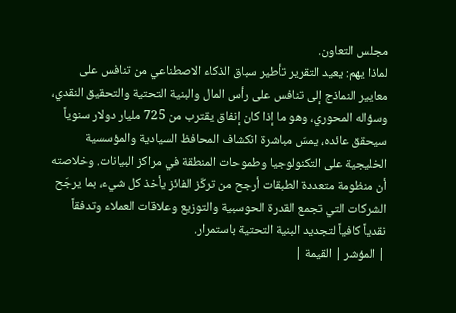مجلس التعاون.
لماذا يهم: يعيد التقرير تأطير سباق الذكاء الاصطناعي من تنافس على معايير النماذج إلى تنافس على رأس المال والبنية التحتية والتحقيق النقدي، وسؤاله المحوري، وهو ما إذا كان إنفاق يقترب من 725 مليار دولار سنوياً سيحقق عائده، يمسّ مباشرة انكشاف المحافظ السيادية والمؤسسية الخليجية على التكنولوجيا وطموحات المنطقة في مراكز البيانات. وخلاصته أن منظومة متعددة الطبقات أرجح من تركّز الفائز يأخذ كل شيء، بما يرجّح الشركات التي تجمع القدرة الحوسبية والتوزيع وعلاقات العملاء وتدفقاً نقدياً كافياً لتجديد البنية التحتية باستمرار.
| المؤشر | القيمة |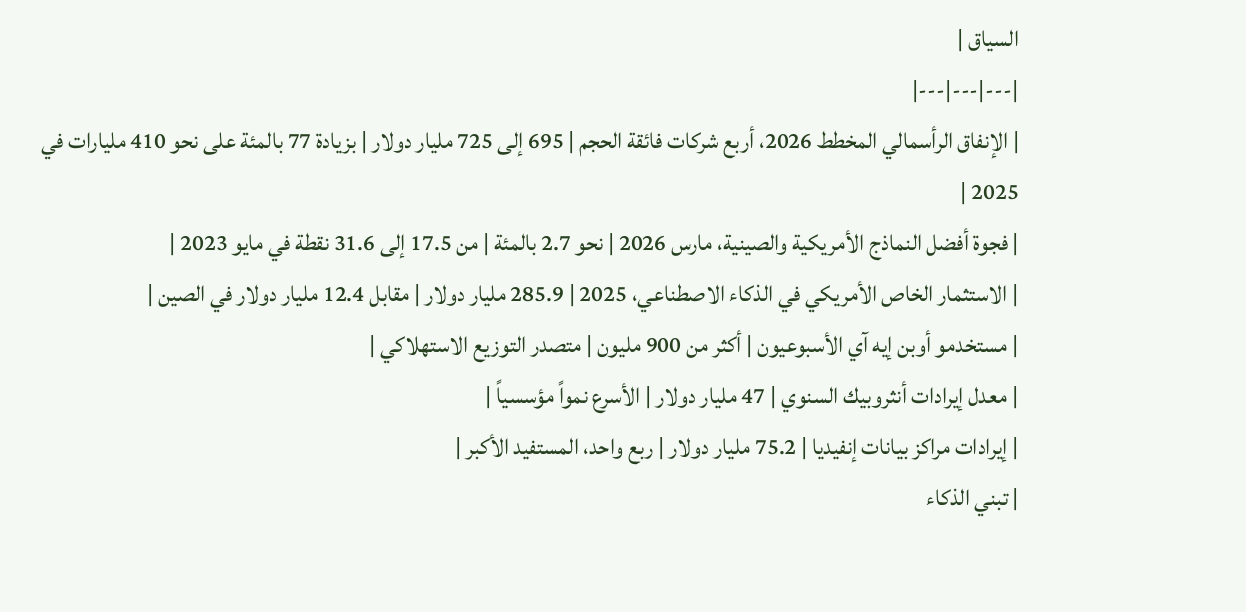السياق |
|---|---|---|
| الإنفاق الرأسمالي المخطط 2026، أربع شركات فائقة الحجم | 695 إلى 725 مليار دولار | بزيادة 77 بالمئة على نحو 410 مليارات في 2025 |
| فجوة أفضل النماذج الأمريكية والصينية، مارس 2026 | نحو 2.7 بالمئة | من 17.5 إلى 31.6 نقطة في مايو 2023 |
| الاستثمار الخاص الأمريكي في الذكاء الاصطناعي، 2025 | 285.9 مليار دولار | مقابل 12.4 مليار دولار في الصين |
| مستخدمو أوبن إيه آي الأسبوعيون | أكثر من 900 مليون | متصدر التوزيع الاستهلاكي |
| معدل إيرادات أنثروبيك السنوي | 47 مليار دولار | الأسرع نمواً مؤسسياً |
| إيرادات مراكز بيانات إنفيديا | 75.2 مليار دولار | ربع واحد، المستفيد الأكبر |
| تبني الذكاء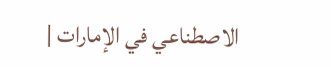الاصطناعي في الإمارات |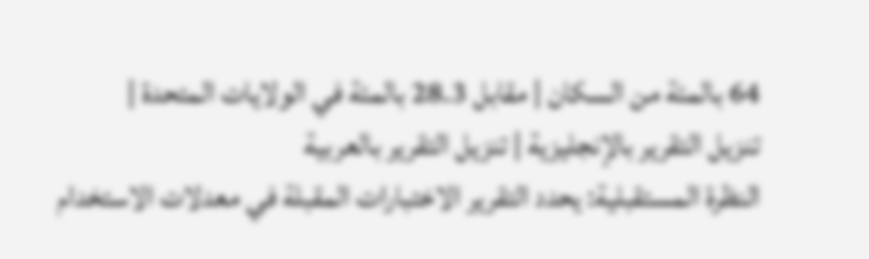64 بالمئة من السكان | مقابل 28.3 بالمئة في الولايات المتحدة |
تنزيل التقرير بالإنجليزية | تنزيل التقرير بالعربية
النظرة المستقبلية: يحدد التقرير الاختبارات المقبلة في معدلات الاستخدام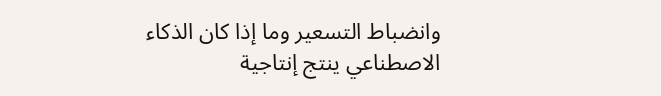وانضباط التسعير وما إذا كان الذكاء الاصطناعي ينتج إنتاجية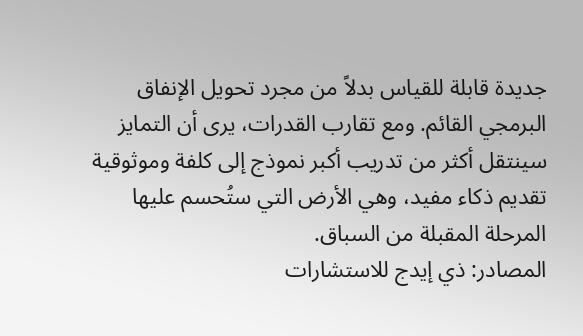جديدة قابلة للقياس بدلاً من مجرد تحويل الإنفاق البرمجي القائم. ومع تقارب القدرات، يرى أن التمايز سينتقل أكثر من تدريب أكبر نموذج إلى كلفة وموثوقية تقديم ذكاء مفيد، وهي الأرض التي ستُحسم عليها المرحلة المقبلة من السباق.
المصادر: ذي إيدج للاستشارات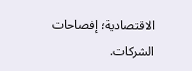الاقتصادية؛ إفصاحات الشركات.